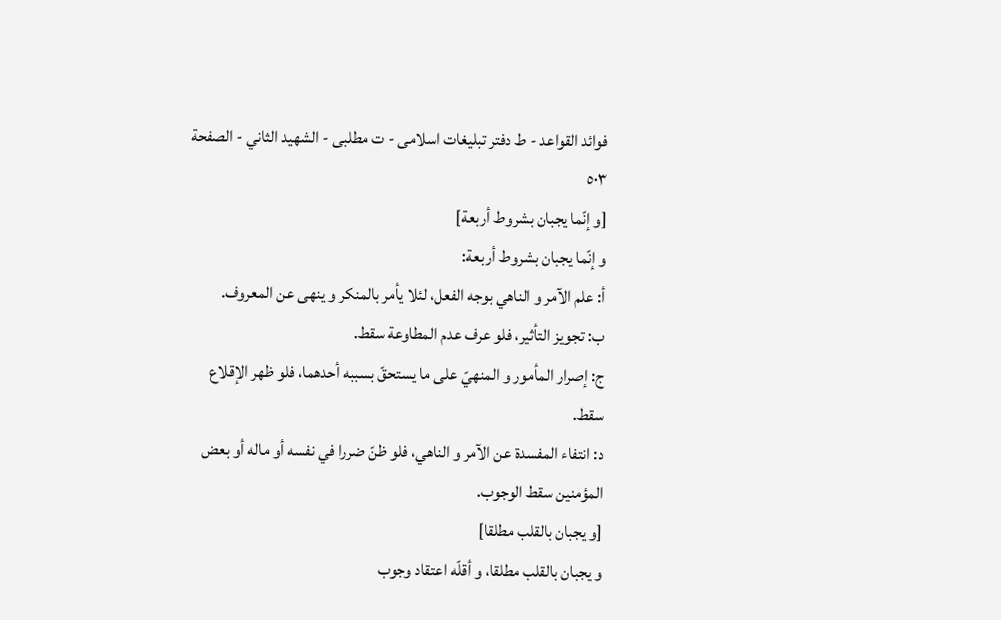فوائد القواعد - ط دفتر تبلیغات اسلامی - ت مطلبی - الشهيد الثاني - الصفحة ٥٠٣
[و إنّما يجبان بشروط أربعة]
و إنّما يجبان بشروط أربعة:
أ: علم الآمر و الناهي بوجه الفعل، لئلا يأمر بالمنكر و ينهى عن المعروف.
ب: تجويز التأثير، فلو عرف عدم المطاوعة سقط.
ج: إصرار المأمور و المنهيّ على ما يستحقّ بسببه أحدهما، فلو ظهر الإقلاع سقط.
د: انتفاء المفسدة عن الآمر و الناهي، فلو ظنّ ضررا في نفسه أو ماله أو بعض المؤمنين سقط الوجوب.
[و يجبان بالقلب مطلقا]
و يجبان بالقلب مطلقا، و أقلّه اعتقاد وجوب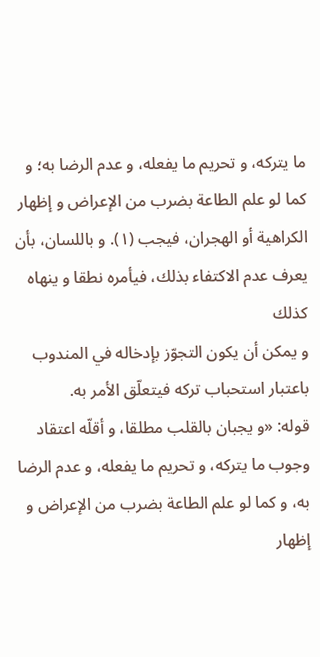ما يتركه، و تحريم ما يفعله، و عدم الرضا به؛ و كما لو علم الطاعة بضرب من الإعراض و إظهار الكراهية أو الهجران، فيجب (١). و باللسان، بأن يعرف عدم الاكتفاء بذلك، فيأمره نطقا و ينهاه كذلك
و يمكن أن يكون التجوّز بإدخاله في المندوب باعتبار استحباب تركه فيتعلّق الأمر به.
قوله: «و يجبان بالقلب مطلقا، و أقلّه اعتقاد وجوب ما يتركه، و تحريم ما يفعله، و عدم الرضا به، و كما لو علم الطاعة بضرب من الإعراض و إظهار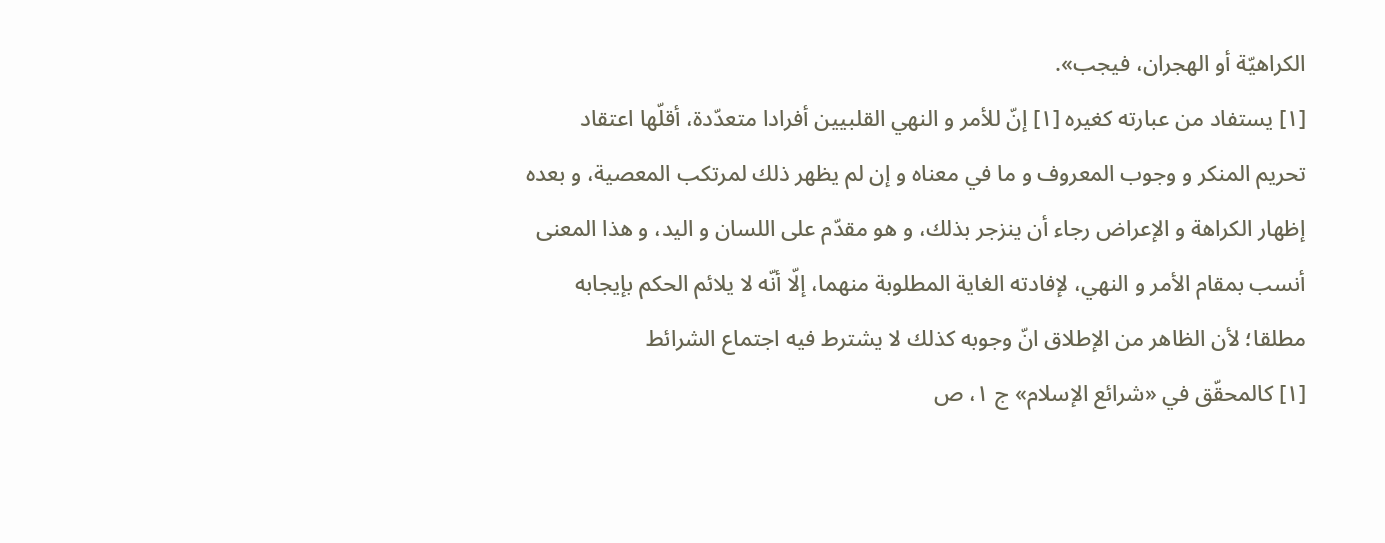الكراهيّة أو الهجران، فيجب».
[١] يستفاد من عبارته كغيره [١] إنّ للأمر و النهي القلبيين أفرادا متعدّدة، أقلّها اعتقاد تحريم المنكر و وجوب المعروف و ما في معناه و إن لم يظهر ذلك لمرتكب المعصية، و بعده إظهار الكراهة و الإعراض رجاء أن ينزجر بذلك، و هو مقدّم على اللسان و اليد، و هذا المعنى أنسب بمقام الأمر و النهي، لإفادته الغاية المطلوبة منهما، إلّا أنّه لا يلائم الحكم بإيجابه مطلقا؛ لأن الظاهر من الإطلاق انّ وجوبه كذلك لا يشترط فيه اجتماع الشرائط
[١] كالمحقّق في «شرائع الإسلام» ج ١، ص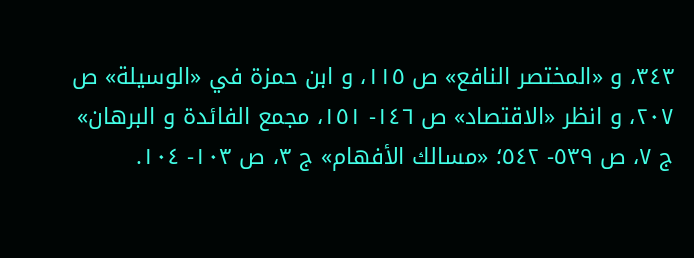٣٤٣، و «المختصر النافع» ص ١١٥، و ابن حمزة في «الوسيلة» ص ٢٠٧، و انظر «الاقتصاد» ص ١٤٦- ١٥١، مجمع الفائدة و البرهان» ج ٧، ص ٥٣٩- ٥٤٢؛ «مسالك الأفهام» ج ٣، ص ١٠٣- ١٠٤.